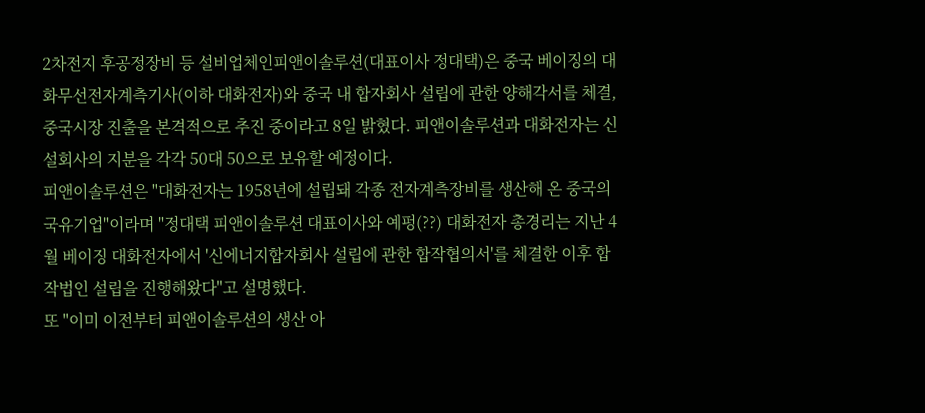2차전지 후공정장비 등 설비업체인피앤이솔루션(대표이사 정대택)은 중국 베이징의 대화무선전자계측기사(이하 대화전자)와 중국 내 합자회사 설립에 관한 양해각서를 체결, 중국시장 진출을 본격적으로 추진 중이라고 8일 밝혔다. 피앤이솔루션과 대화전자는 신설회사의 지분을 각각 50대 50으로 보유할 예정이다.
피앤이솔루션은 "대화전자는 1958년에 설립돼 각종 전자계측장비를 생산해 온 중국의 국유기업"이라며 "정대택 피앤이솔루션 대표이사와 예펑(??) 대화전자 총경리는 지난 4월 베이징 대화전자에서 '신에너지합자회사 설립에 관한 합작협의서'를 체결한 이후 합작법인 설립을 진행해왔다"고 설명했다.
또 "이미 이전부터 피앤이솔루션의 생산 아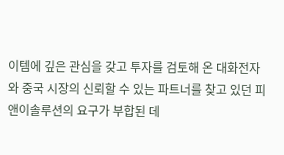이템에 깊은 관심을 갖고 투자를 검토해 온 대화전자와 중국 시장의 신뢰할 수 있는 파트너를 찾고 있던 피앤이솔루션의 요구가 부합된 데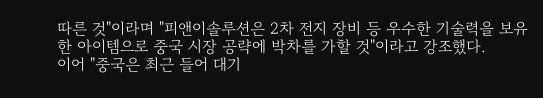따른 것"이라며 "피앤이솔루션은 2차 전지 장비 등 우수한 기술력을 보유한 아이템으로 중국 시장 공략에 박차를 가할 것"이라고 강조했다.
이어 "중국은 최근 들어 대기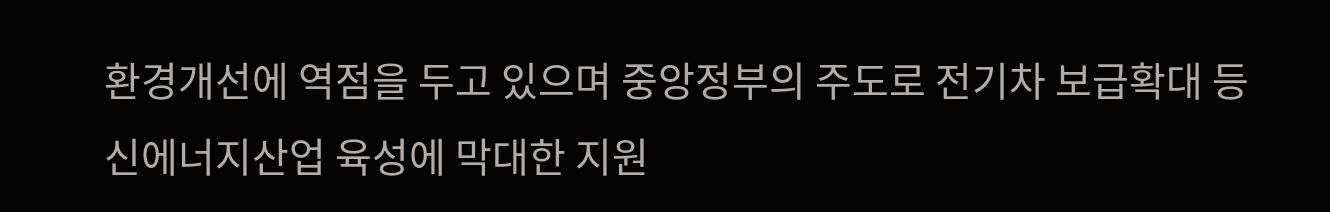환경개선에 역점을 두고 있으며 중앙정부의 주도로 전기차 보급확대 등 신에너지산업 육성에 막대한 지원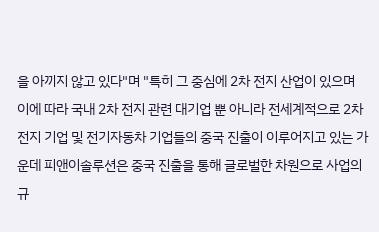을 아끼지 않고 있다"며 "특히 그 중심에 2차 전지 산업이 있으며 이에 따라 국내 2차 전지 관련 대기업 뿐 아니라 전세계적으로 2차 전지 기업 및 전기자동차 기업들의 중국 진출이 이루어지고 있는 가운데 피앤이솔루션은 중국 진출을 통해 글로벌한 차원으로 사업의 규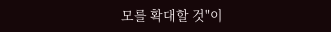모를 확대할 것"이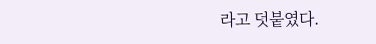라고 덧붙였다.